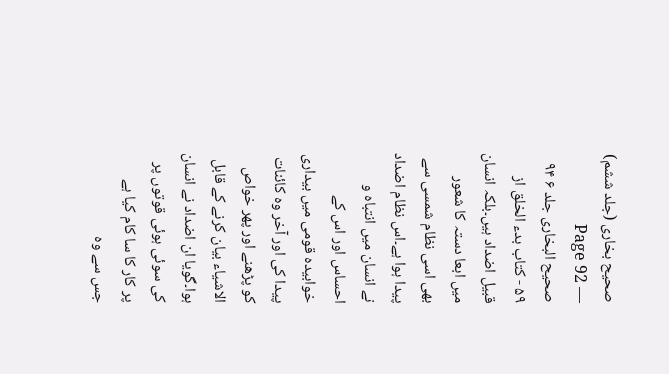صحیح بخاری (جلد ششم) — Page 92
صحيح البخاری جلد ۶ ۹۴ ۵۹ - كتاب بدء الخلق از قبیل اضداد ہیں۔بلکہ انسان میں ابعا دستہ کا شعور بھی اسی نظام شمسی سے پیدا ہوا ہے۔اس نظام اضداد نے انسان میں انتباہ و احساس اور اس کے خوابیدہ قومی میں بیداری پیدا کی اور آخر وہ کائنات کو پڑھنے اور پھر خواص الاشیاء بیان کرنے کے قابل ہوا۔گویا ان اضداد نے انسان کی سوئی ہوئی قوتوں پر پر کار کا سا کام کیا ہے جس سے وہ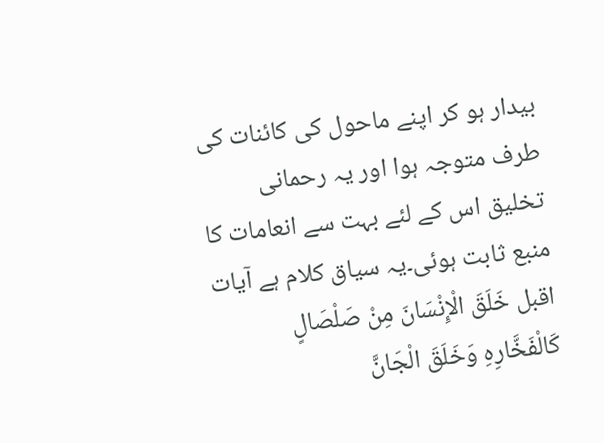بیدار ہو کر اپنے ماحول کی کائنات کی طرف متوجہ ہوا اور یہ رحمانی تخلیق اس کے لئے بہت سے انعامات کا منبع ثابت ہوئی۔یہ سیاق کلام ہے آیات اقبل خَلَقَ الْإِنْسَانَ مِنْ صَلْصَالٍ كَالْفَخَّارِهِ وَخَلَقَ الْجَانَّ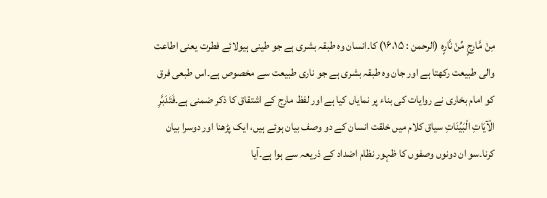مِنْ مَّارِجٍ مِّنْ نَّارٍه (الرحمن : ۱۶،۱۵) کا۔انسان وہ طبقہ بشری ہے جو طینی ہیولائے فطرت یعنی اطاعت والی طبیعت رکھتا ہے اور جان وہ طبقہ بشری ہے جو ناری طبیعت سے مخصوص ہے۔اس طبعی فرق کو امام بخاری نے روایات کی بناء پر نمایاں کیا ہے اور لفظ مارِج کے اشتقاق کا ذکر ضمنی ہے۔فَتَدَبَّرِ الْآيَاتِ الْبَيِّنَاتِ سیاق کلام میں خلقت انسان کے دو وصف بیان ہوئے ہیں، ایک پڑھنا اور دوسرا بیان کرنا۔سو ان دونوں وصفوں کا ظہور نظام اضداد کے ذریعہ سے ہوا ہے۔آیا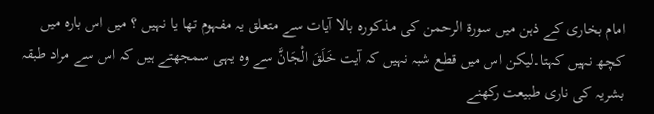امام بخاری کے ذہن میں سورۃ الرحمن کی مذکورہ بالا آیات سے متعلق یہ مفہوم تھا یا نہیں ؟ میں اس بارہ میں کچھ نہیں کہتا۔لیکن اس میں قطع شبہ نہیں کہ آیت خَلَقَ الْجَانَّ سے وہ یہی سمجھتے ہیں کہ اس سے مراد طبقہ بشریہ کی ناری طبیعت رکھنے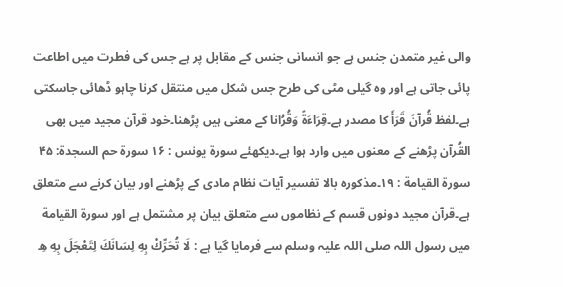والی غیر متمدن جنس ہے جو انسانی جنس کے مقابل پر ہے جس کی فطرت میں اطاعت پائی جاتی ہے اور وہ گیلی مٹی کی طرح جس شکل میں منتقل کرنا چاہو ڈھائی جاسکتی ہے۔لفظ قُرآنَ قَرَأَ کا مصدر ہے۔قِرَاءَةً وَقُرُانا کے معنی ہیں پڑھنا۔خود قرآن مجید میں بھی القُرآن پڑھنے کے معنوں میں وارد ہوا ہے۔دیکھئے سورۃ یونس : ۱۶ سورة حم السجدة: ۴۵ سورة القيامة : ۱۹۔مذکورہ بالا تفسیر آیات نظام مادی کے پڑھنے اور بیان کرنے سے متعلق ہے۔قرآن مجید دونوں قسم کے نظاموں سے متعلق بیان پر مشتمل ہے اور سورة القيامة میں رسول اللہ صلی اللہ علیہ وسلم سے فرمایا گیا ہے : لَا تُحَرِّكْ بِهِ لِسَانَكَ لِتَعْجَلَ بِهِ هِ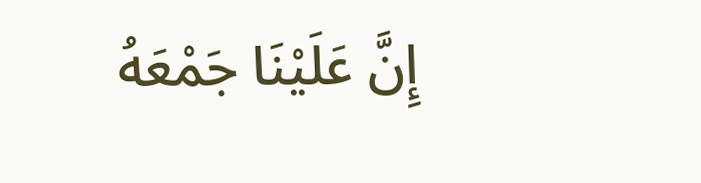إِنَّ عَلَيْنَا جَمْعَهُ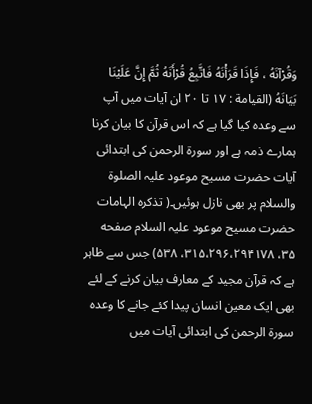وَقُرْآنَهُ ، فَإِذَا قَرَأْنَهُ فَاتَّبِعُ قُرْأَنَهُ ثُمَّ إِنَّ عَلَيْنَا بَيَانَهُ (القيامة : ۱۷ تا ۲۰ ان آیات میں آپ سے وعدہ کیا گیا ہے کہ اس قرآن کا بیان کرنا ہمارے ذمہ ہے اور سورۃ الرحمن کی ابتدائی آیات حضرت مسیح موعود علیہ الصلوۃ والسلام پر بھی نازل ہوئیں۔( تذکرہ الہامات حضرت مسیح موعود علیہ السلام صفحه ۳۵، ۳۱۵،۲۹۶،۲۹۴۱۷۸، ۵۳۸) جس سے ظاہر ہے کہ قرآن مجید کے معارف بیان کرنے کے لئے بھی ایک معین انسان پیدا کئے جانے کا وعدہ سورۃ الرحمن کی ابتدائی آیات میں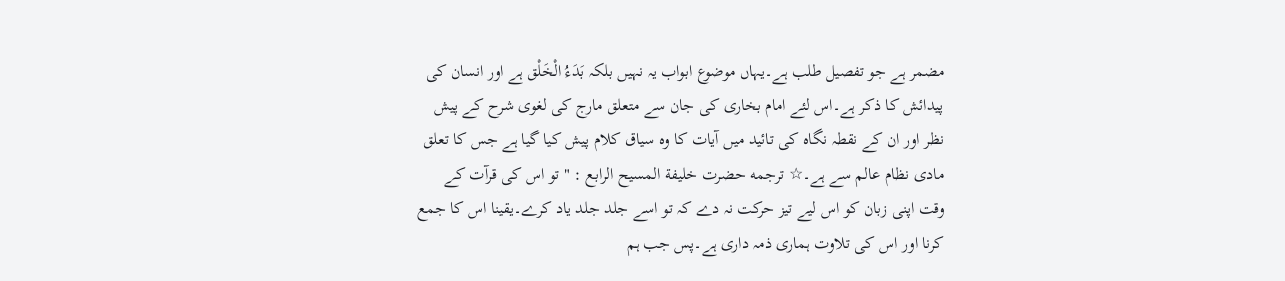مضمر ہے جو تفصیل طلب ہے۔یہاں موضوع ابواب یہ نہیں بلکہ بَدَءُ الْخَلْق ہے اور انسان کی پیدائش کا ذکر ہے۔اس لئے امام بخاری کی جان سے متعلق مارج کی لغوی شرح کے پیش نظر اور ان کے نقطہ نگاہ کی تائید میں آیات کا وہ سیاق کلام پیش کیا گیا ہے جس کا تعلق مادی نظام عالم سے ہے۔☆ ترجمه حضرت خلیفة المسیح الرابع : " تو اس کی قرآت کے وقت اپنی زبان کو اس لیے تیز حرکت نہ دے کہ تو اسے جلد جلد یاد کرے۔یقینا اس کا جمع کرنا اور اس کی تلاوت ہماری ذمہ داری ہے۔پس جب ہم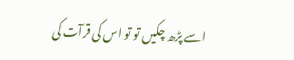اسے پڑھ چکیں تو تو اس کی قرآت کی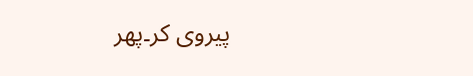پیروی کر۔پھر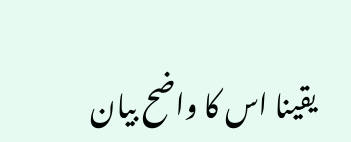یقینا اس کا واضح بیان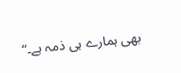بھی ہمارے ہی ذمہ ہے۔“